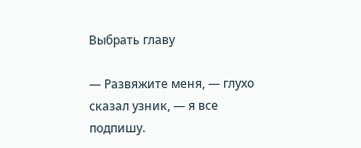Выбрать главу

— Развяжите меня, — глухо сказал узник, — я все подпишу.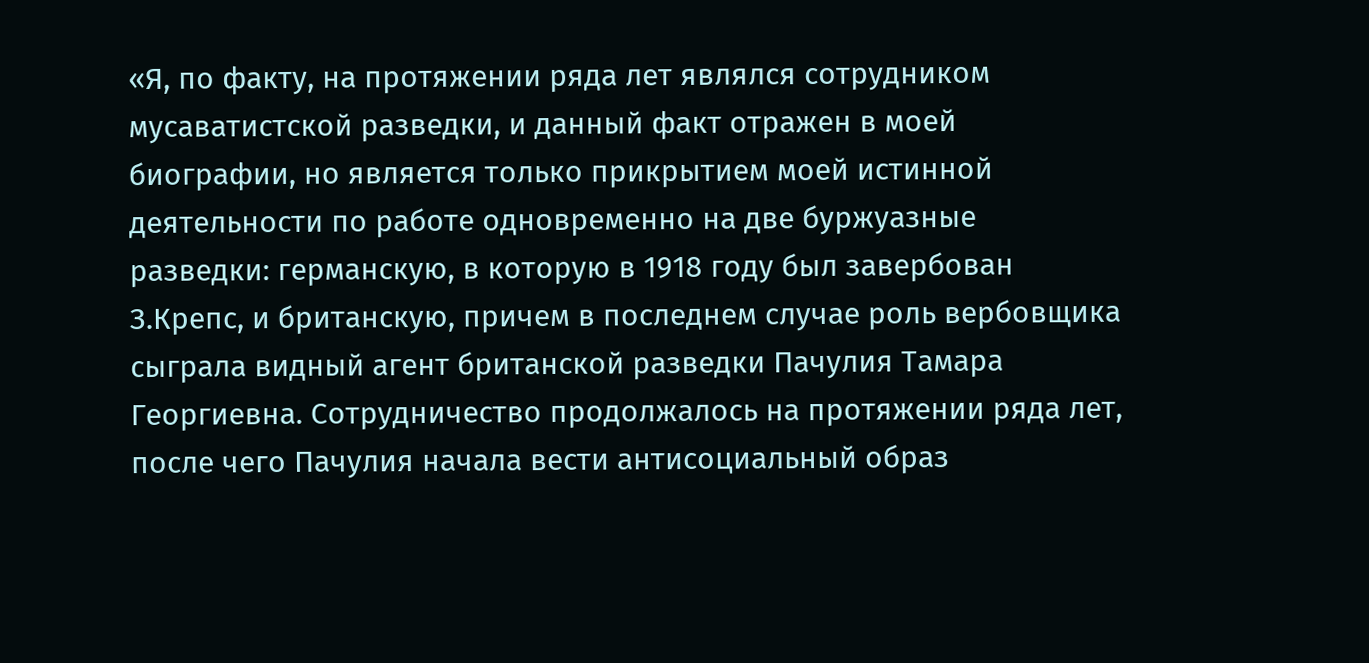«Я, по факту, на протяжении ряда лет являлся сотрудником мусаватистской разведки, и данный факт отражен в моей биографии, но является только прикрытием моей истинной деятельности по работе одновременно на две буржуазные разведки: германскую, в которую в 1918 году был завербован З.Крепс, и британскую, причем в последнем случае роль вербовщика сыграла видный агент британской разведки Пачулия Тамара Георгиевна. Сотрудничество продолжалось на протяжении ряда лет, после чего Пачулия начала вести антисоциальный образ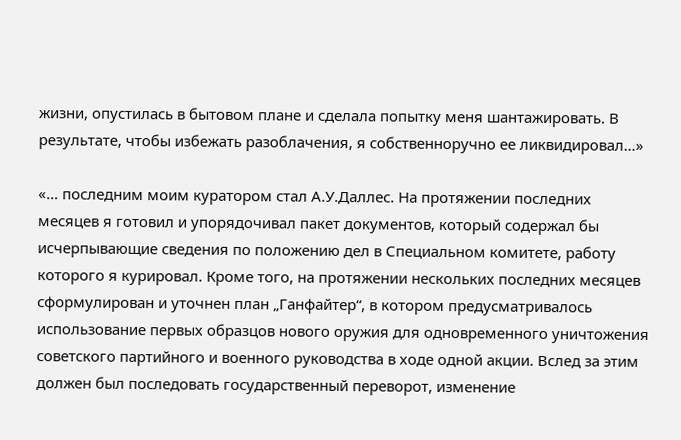жизни, опустилась в бытовом плане и сделала попытку меня шантажировать. В результате, чтобы избежать разоблачения, я собственноручно ее ликвидировал…»

«… последним моим куратором стал А.У.Даллес. На протяжении последних месяцев я готовил и упорядочивал пакет документов, который содержал бы исчерпывающие сведения по положению дел в Специальном комитете, работу которого я курировал. Кроме того, на протяжении нескольких последних месяцев сформулирован и уточнен план „Ганфайтер“, в котором предусматривалось использование первых образцов нового оружия для одновременного уничтожения советского партийного и военного руководства в ходе одной акции. Вслед за этим должен был последовать государственный переворот, изменение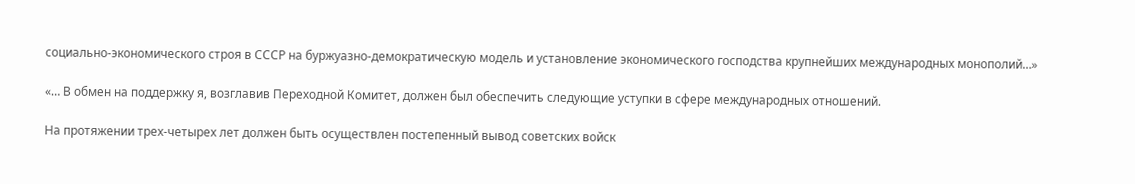социально-экономического строя в СССР на буржуазно-демократическую модель и установление экономического господства крупнейших международных монополий…»

«… В обмен на поддержку я, возглавив Переходной Комитет, должен был обеспечить следующие уступки в сфере международных отношений.

На протяжении трех-четырех лет должен быть осуществлен постепенный вывод советских войск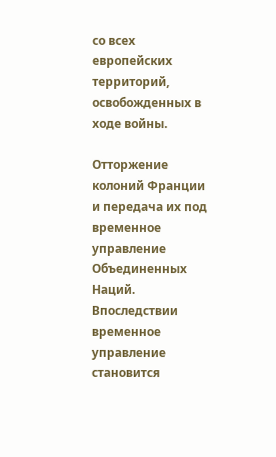со всех европейских территорий, освобожденных в ходе войны.

Отторжение колоний Франции и передача их под временное управление Объединенных Наций. Впоследствии временное управление становится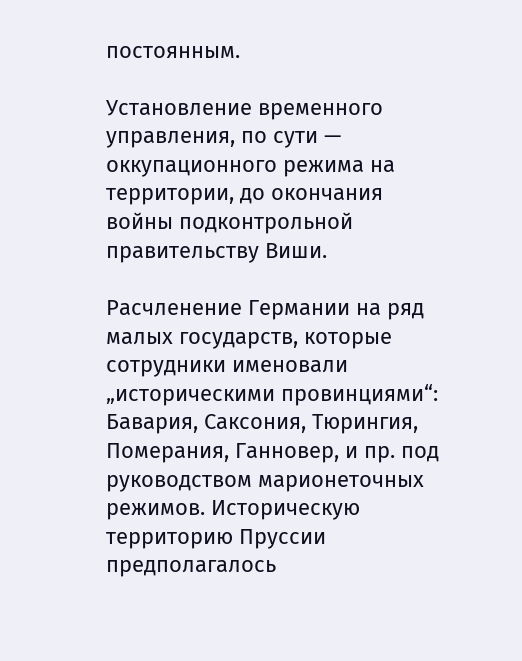постоянным.

Установление временного управления, по сути — оккупационного режима на территории, до окончания войны подконтрольной правительству Виши.

Расчленение Германии на ряд малых государств, которые сотрудники именовали „историческими провинциями“: Бавария, Саксония, Тюрингия, Померания, Ганновер, и пр. под руководством марионеточных режимов. Историческую территорию Пруссии предполагалось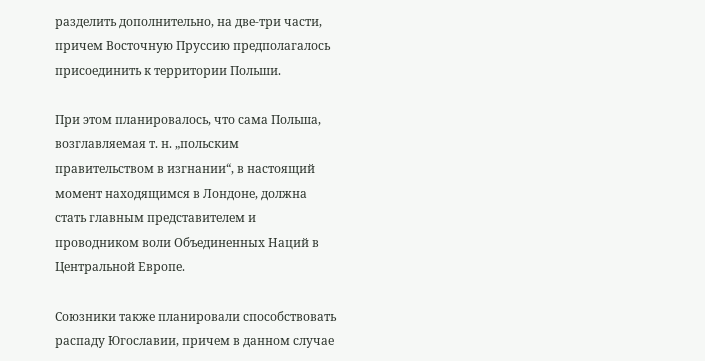разделить дополнительно, на две-три части, причем Восточную Пруссию предполагалось присоединить к территории Польши.

При этом планировалось, что сама Польша, возглавляемая т. н. „польским правительством в изгнании“, в настоящий момент находящимся в Лондоне, должна стать главным представителем и проводником воли Объединенных Наций в Центральной Европе.

Союзники также планировали способствовать распаду Югославии, причем в данном случае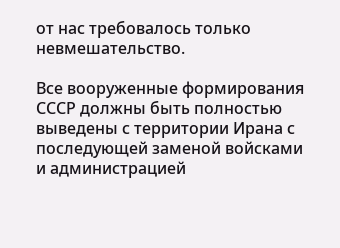от нас требовалось только невмешательство.

Все вооруженные формирования СССР должны быть полностью выведены с территории Ирана с последующей заменой войсками и администрацией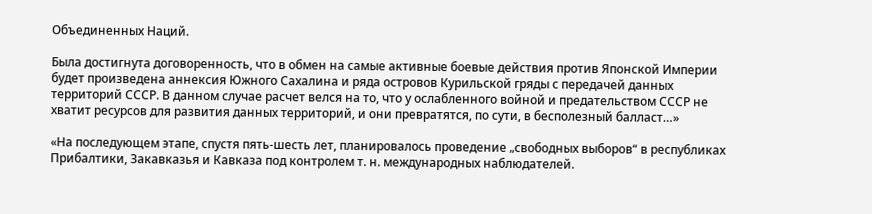Объединенных Наций.

Была достигнута договоренность, что в обмен на самые активные боевые действия против Японской Империи будет произведена аннексия Южного Сахалина и ряда островов Курильской гряды с передачей данных территорий СССР. В данном случае расчет велся на то, что у ослабленного войной и предательством СССР не хватит ресурсов для развития данных территорий, и они превратятся, по сути, в бесполезный балласт…»

«На последующем этапе, спустя пять-шесть лет, планировалось проведение „свободных выборов“ в республиках Прибалтики, Закавказья и Кавказа под контролем т. н. международных наблюдателей.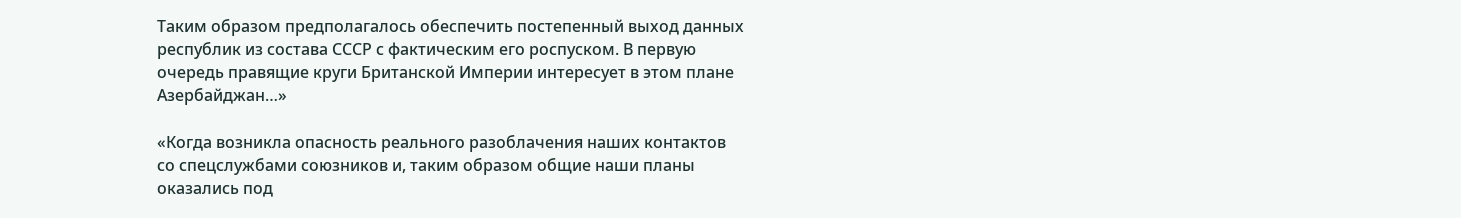Таким образом предполагалось обеспечить постепенный выход данных республик из состава СССР с фактическим его роспуском. В первую очередь правящие круги Британской Империи интересует в этом плане Азербайджан…»

«Когда возникла опасность реального разоблачения наших контактов со спецслужбами союзников и, таким образом общие наши планы оказались под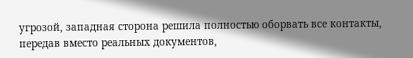угрозой, западная сторона решила полностью оборвать все контакты, передав вместо реальных документов,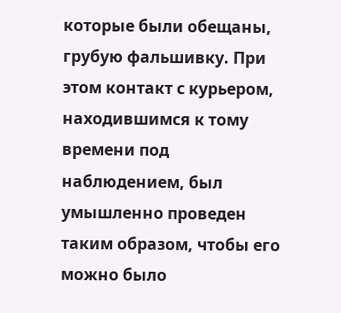которые были обещаны, грубую фальшивку. При этом контакт с курьером, находившимся к тому времени под наблюдением, был умышленно проведен таким образом, чтобы его можно было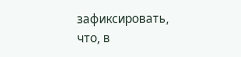зафиксировать, что, в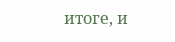итоге, и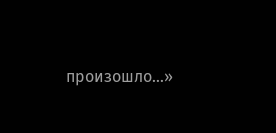произошло…»